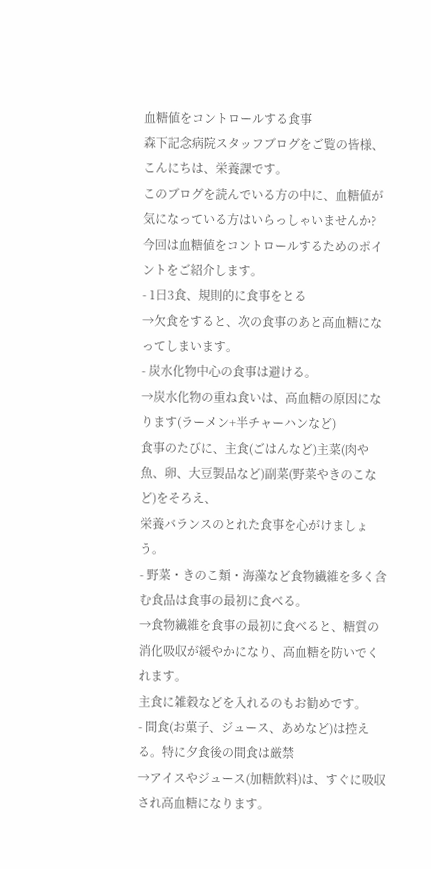血糖値をコントロールする食事
森下記念病院スタッフブログをご覧の皆様、
こんにちは、栄養課です。
このブログを読んでいる方の中に、血糖値が気になっている方はいらっしゃいませんか?
今回は血糖値をコントロールするためのポイントをご紹介します。
- 1日3食、規則的に食事をとる
→欠食をすると、次の食事のあと高血糖になってしまいます。
- 炭水化物中心の食事は避ける。
→炭水化物の重ね食いは、高血糖の原因になります(ラーメン+半チャーハンなど)
食事のたびに、主食(ごはんなど)主菜(肉や魚、卵、大豆製品など)副菜(野菜やきのこなど)をそろえ、
栄養バランスのとれた食事を心がけましょう。
- 野菜・きのこ類・海藻など食物繊維を多く含む食品は食事の最初に食べる。
→食物繊維を食事の最初に食べると、糖質の消化吸収が緩やかになり、高血糖を防いでくれます。
主食に雑穀などを入れるのもお勧めです。
- 間食(お菓子、ジュース、あめなど)は控える。特に夕食後の間食は厳禁
→アイスやジュース(加糖飲料)は、すぐに吸収され高血糖になります。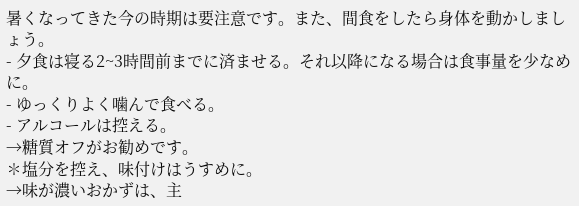暑くなってきた今の時期は要注意です。また、間食をしたら身体を動かしましょう。
- 夕食は寝る2~3時間前までに済ませる。それ以降になる場合は食事量を少なめに。
- ゆっくりよく噛んで食べる。
- アルコールは控える。
→糖質オフがお勧めです。
✽塩分を控え、味付けはうすめに。
→味が濃いおかずは、主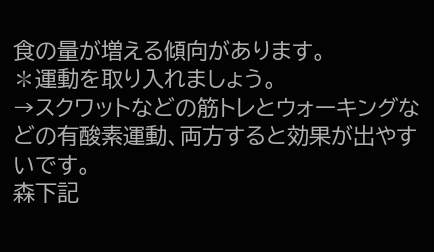食の量が増える傾向があります。
✽運動を取り入れましょう。
→スクワットなどの筋トレとウォーキングなどの有酸素運動、両方すると効果が出やすいです。
森下記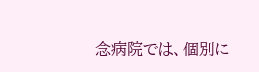念病院では、個別に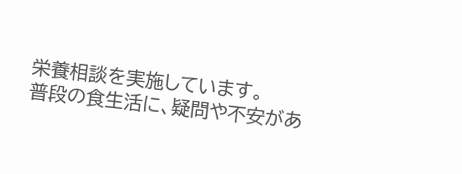栄養相談を実施しています。
普段の食生活に、疑問や不安があ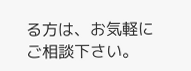る方は、お気軽にご相談下さい。